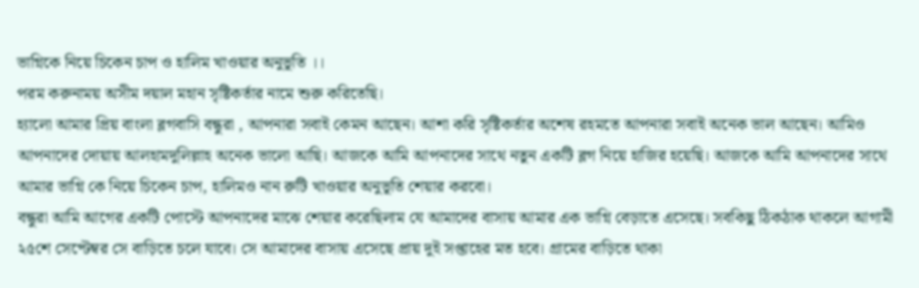ভাগ্নিকে নিয়ে চিকেন চাপ ও হালিম খাওয়ার অনুভূতি ।।
পরম করুনাময় অসীম দয়াল মহান সৃষ্টিকর্তার নামে শুরু করিতেছি।
হ্যালো আমার প্রিয় বাংলা ব্লগবাসি বন্ধুরা , আপনারা সবাই কেমন আছেন। আশা করি সৃষ্টিকর্তার অশেষ রহমতে আপনারা সবাই অনেক ভাল আছেন। আমিও আপনাদের দোয়ায় আলহামদুলিল্লাহ অনেক ভালো আছি। আজকে আমি আপনাদের সাথে নতুন একটি ব্লগ নিয়ে হাজির হয়েছি। আজকে আমি আপনাদের সাথে আমার ভাগ্নি কে নিয়ে চিকেন চাপ, হালিমও নান রুটি খাওয়ার অনুভূতি শেয়ার করবো।
বন্ধুরা আমি আগের একটি পোস্টে আপনাদের মাঝে শেয়ার করেছিলাম যে আমাদের বাসায় আমার এক ভাগ্নি বেড়াতে এসেছে। সবকিছু ঠিকঠাক থাকলে আগামী ২৫শে সেপ্টেম্বর সে বাড়িতে চলে যাবে। সে আমাদের বাসায় এসেছে প্রায় দুই সপ্তাহের মত হবে। গ্রামের বাড়িতে থাকা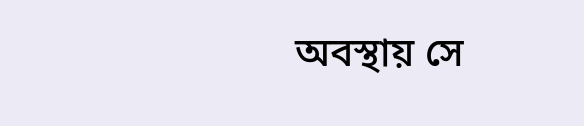অবস্থায় সে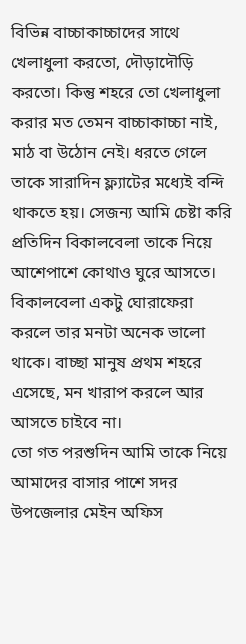বিভিন্ন বাচ্চাকাচ্চাদের সাথে খেলাধুলা করতো, দৌড়াদৌড়ি করতো। কিন্তু শহরে তো খেলাধুলা করার মত তেমন বাচ্চাকাচ্চা নাই, মাঠ বা উঠোন নেই। ধরতে গেলে তাকে সারাদিন ফ্ল্যাটের মধ্যেই বন্দি থাকতে হয়। সেজন্য আমি চেষ্টা করি প্রতিদিন বিকালবেলা তাকে নিয়ে আশেপাশে কোথাও ঘুরে আসতে। বিকালবেলা একটু ঘোরাফেরা করলে তার মনটা অনেক ভালো থাকে। বাচ্ছা মানুষ প্রথম শহরে এসেছে, মন খারাপ করলে আর আসতে চাইবে না।
তো গত পরশুদিন আমি তাকে নিয়ে আমাদের বাসার পাশে সদর উপজেলার মেইন অফিস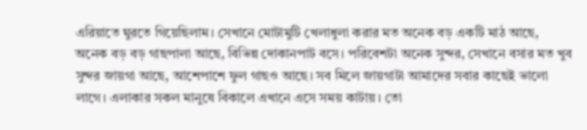এরিয়াতে ঘুরতে গিয়েছিলাম। সেখানে মোটামুটি খেলাধুলা করার মত অনেক বড় একটি মাঠ আছে, অনেক বড় বড় গাছপালা আছে, বিভিন্ন দোকানপাট বসে। পরিবেশটা অনেক সুন্দর, সেখানে বসার মত খুব সুন্দর জায়গা আছে, আশেপাশে ফুল গাছও আছে। সব মিলে জায়গাটা আমাদের সবার কাছেই ভালো লাগে। এলাকার সকল মানুষে বিকালে এখানে এসে সময় কাটায়। তো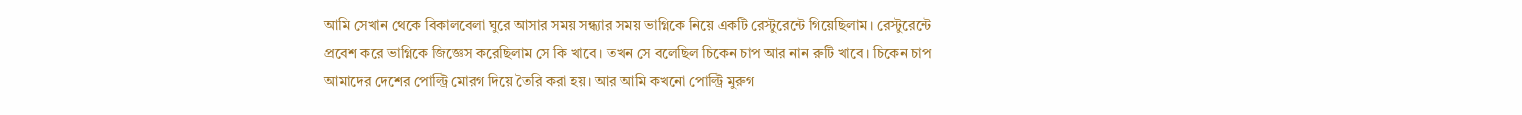আমি সেখান থেকে বিকালবেলা ঘুরে আসার সময় সন্ধ্যার সময় ভাগ্নিকে নিয়ে একটি রেস্টুরেন্টে গিয়েছিলাম। রেস্টুরেন্টে প্রবেশ করে ভাগ্নিকে জিজ্ঞেস করেছিলাম সে কি খাবে। তখন সে বলেছিল চিকেন চাপ আর নান রুটি খাবে। চিকেন চাপ আমাদের দেশের পোল্ট্রি মোরগ দিয়ে তৈরি করা হয়। আর আমি কখনো পোল্ট্রি মুরুগ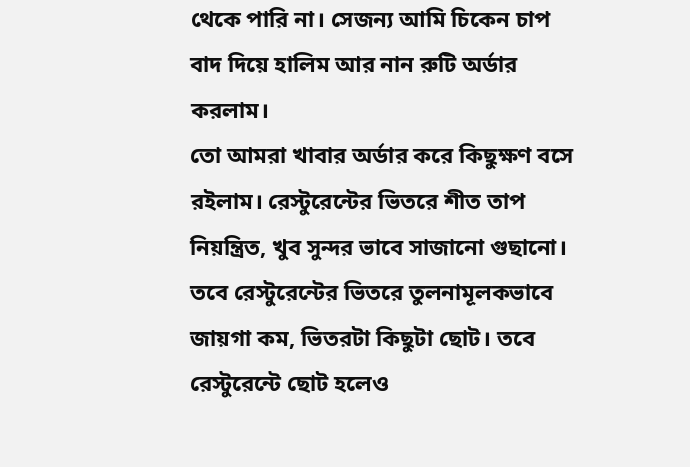থেকে পারি না। সেজন্য আমি চিকেন চাপ বাদ দিয়ে হালিম আর নান রুটি অর্ডার করলাম।
তো আমরা খাবার অর্ডার করে কিছুক্ষণ বসে রইলাম। রেস্টুরেন্টের ভিতরে শীত তাপ নিয়ন্ত্রিত, খুব সুন্দর ভাবে সাজানো গুছানো। তবে রেস্টুরেন্টের ভিতরে তুলনামূলকভাবে জায়গা কম, ভিতরটা কিছুটা ছোট। তবে রেস্টুরেন্টে ছোট হলেও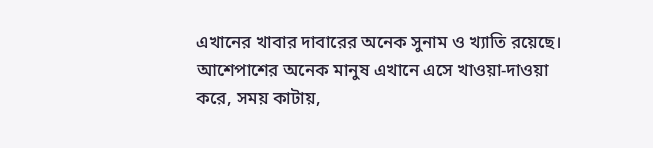এখানের খাবার দাবারের অনেক সুনাম ও খ্যাতি রয়েছে। আশেপাশের অনেক মানুষ এখানে এসে খাওয়া-দাওয়া করে, সময় কাটায়,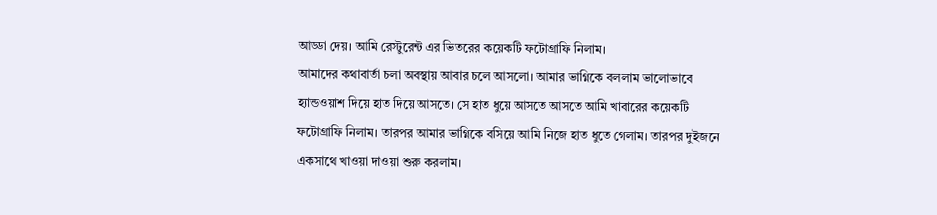আড্ডা দেয়। আমি রেস্টুরেন্ট এর ভিতরের কয়েকটি ফটোগ্রাফি নিলাম।
আমাদের কথাবার্তা চলা অবস্থায় আবার চলে আসলো। আমার ভাগ্নিকে বললাম ভালোভাবে হ্যান্ডওয়াশ দিয়ে হাত দিয়ে আসতে। সে হাত ধুয়ে আসতে আসতে আমি খাবারের কয়েকটি ফটোগ্রাফি নিলাম। তারপর আমার ভাগ্নিকে বসিয়ে আমি নিজে হাত ধুতে গেলাম। তারপর দুইজনে একসাথে খাওয়া দাওয়া শুরু করলাম।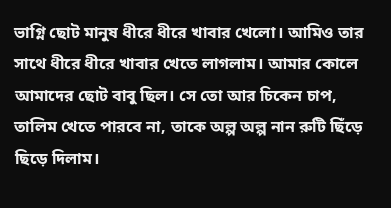ভাগ্নি ছোট মানুষ ধীরে ধীরে খাবার খেলো। আমিও তার সাথে ধীরে ধীরে খাবার খেতে লাগলাম। আমার কোলে আমাদের ছোট বাবু ছিল। সে তো আর চিকেন চাপ, তালিম খেতে পারবে না, তাকে অল্প অল্প নান রুটি ছিঁড়ে ছিড়ে দিলাম।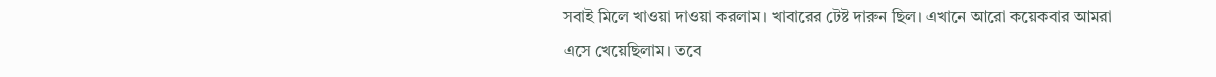সবাই মিলে খাওয়া দাওয়া করলাম। খাবারের টেষ্ট দারুন ছিল। এখানে আরো কয়েকবার আমরা এসে খেয়েছিলাম। তবে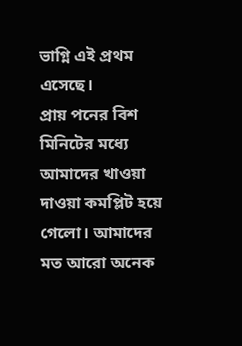ভাগ্নি এই প্রথম এসেছে।
প্রায় পনের বিশ মিনিটের মধ্যে আমাদের খাওয়া দাওয়া কমপ্লিট হয়ে গেলো। আমাদের মত আরো অনেক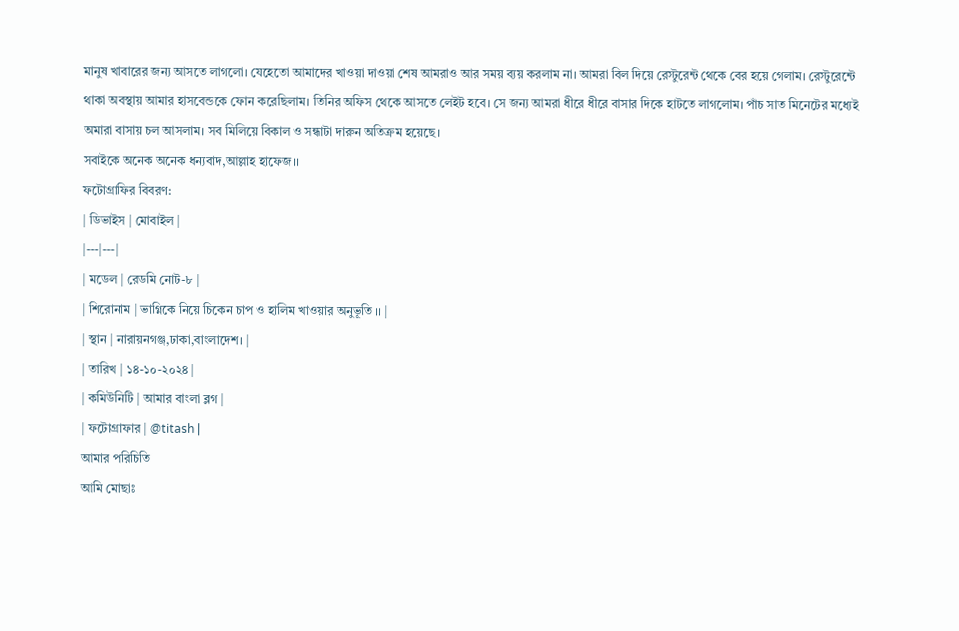মানুষ খাবারের জন্য আসতে লাগলো। যেহেতো আমাদের খাওয়া দাওয়া শেষ আমরাও আর সময় ব্যয় করলাম না। আমরা বিল দিয়ে রেস্টুরেন্ট থেকে বের হয়ে গেলাম। রেস্টুরেন্টে থাকা অবস্থায় আমার হাসবেন্ডকে ফোন করেছিলাম। তিনির অফিস থেকে আসতে লেইট হবে। সে জন্য আমরা ধীরে ধীরে বাসার দিকে হাটতে লাগলোম। পাঁচ সাত মিনেটের মধ্যেই অমারা বাসায় চল আসলাম। সব মিলিয়ে বিকাল ও সন্ধাটা দারুন অতিক্রম হয়েছে।
সবাইকে অনেক অনেক ধন্যবাদ,আল্লাহ হাফেজ।।
ফটোগ্রাফির বিবরণ:
| ডিভাইস | মোবাইল |
|---|---|
| মডেল | রেডমি নোট-৮ |
| শিরোনাম | ভাগ্নিকে নিয়ে চিকেন চাপ ও হালিম খাওয়ার অনুভূতি ।। |
| স্থান | নারায়নগঞ্জ,ঢাকা,বাংলাদেশ। |
| তারিখ | ১৪-১০-২০২৪ |
| কমিউনিটি | আমার বাংলা ব্লগ |
| ফটোগ্রাফার | @titash |
আমার পরিচিতি
আমি মোছাঃ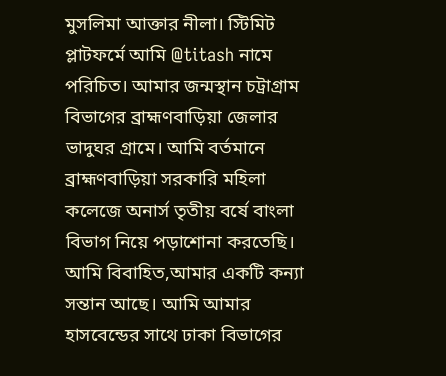মুসলিমা আক্তার নীলা। স্টিমিট প্লাটফর্মে আমি @titash নামে পরিচিত। আমার জন্মস্থান চট্রাগ্রাম বিভাগের ব্রাহ্মণবাড়িয়া জেলার ভাদুঘর গ্রামে। আমি বর্তমানে ব্রাহ্মণবাড়িয়া সরকারি মহিলা কলেজে অনার্স তৃতীয় বর্ষে বাংলা বিভাগ নিয়ে পড়াশোনা করতেছি। আমি বিবাহিত,আমার একটি কন্যা সন্তান আছে। আমি আমার হাসবেন্ডের সাথে ঢাকা বিভাগের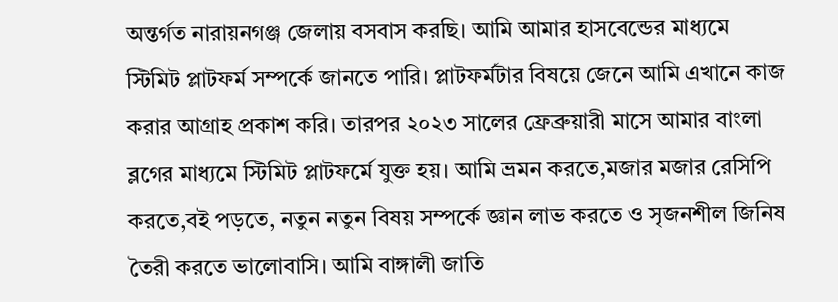অন্তর্গত নারায়নগঞ্জ জেলায় বসবাস করছি। আমি আমার হাসবেন্ডের মাধ্যমে স্টিমিট প্লাটফর্ম সম্পর্কে জানতে পারি। প্লাটফর্মটার বিষয়ে জেনে আমি এখানে কাজ করার আগ্রাহ প্রকাশ করি। তারপর ২০২৩ সালের ফ্রেব্রুয়ারী মাসে আমার বাংলা ব্লগের মাধ্যমে স্টিমিট প্লাটফর্মে যুক্ত হয়। আমি ভ্রমন করতে,মজার মজার রেসিপি করতে,বই পড়তে, নতুন নতুন বিষয় সম্পর্কে জ্ঞান লাভ করতে ও সৃজনশীল জিনিষ তৈরী করতে ভালোবাসি। আমি বাঙ্গালী জাতি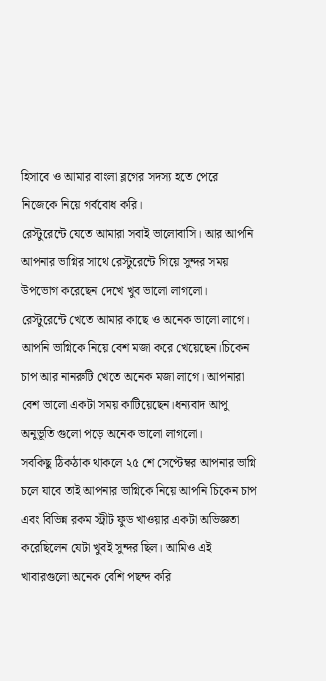হিসাবে ও আমার বাংলা ব্লগের সদস্য হতে পেরে নিজেকে নিয়ে গর্ববোধ করি।
রেস্টুরেন্টে যেতে আমারা সবাই ভালোবাসি। আর আপনি আপনার ভাগ্নির সাথে রেস্টুরেন্টে গিয়ে সুন্দর সময় উপভোগ করেছেন দেখে খুব ভালো লাগলো।
রেস্টুরেন্টে খেতে আমার কাছে ও অনেক ভালো লাগে। আপনি ভাগ্নিকে নিয়ে বেশ মজা করে খেয়েছেন।চিকেন চাপ আর নানরুটি খেতে অনেক মজা লাগে। আপনারা বেশ ভালো একটা সময় কাটিয়েছেন।ধন্যবাদ আপু অনুভূতি গুলো পড়ে অনেক ভালো লাগলো।
সবকিছু ঠিকঠাক থাকলে ২৫ শে সেপ্টেম্বর আপনার ভাগ্নি চলে যাবে তাই আপনার ভাগ্নিকে নিয়ে আপনি চিকেন চাপ এবং বিভিন্ন রকম স্ট্রীট ফুড খাওয়ার একটা অভিজ্ঞতা করেছিলেন যেটা খুবই সুন্দর ছিল। আমিও এই খাবারগুলো অনেক বেশি পছন্দ করি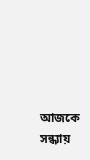আজকে সন্ধ্যায়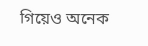গিয়েও অনেক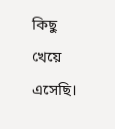কিছু খেয়ে এসেছি।